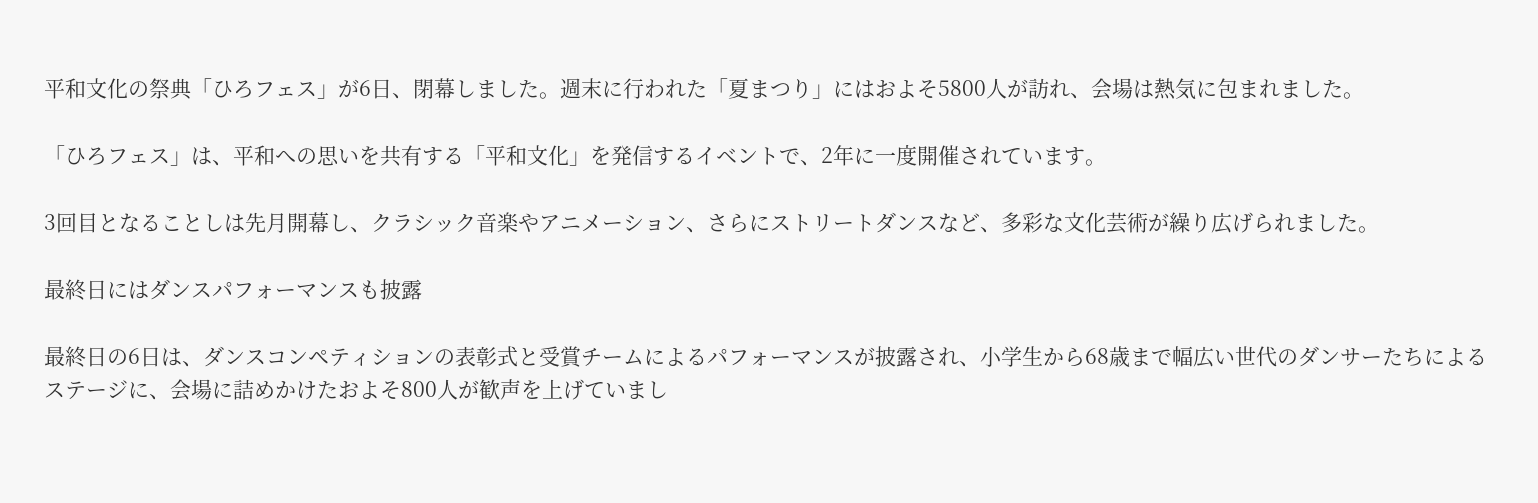平和文化の祭典「ひろフェス」が6日、閉幕しました。週末に行われた「夏まつり」にはおよそ5800人が訪れ、会場は熱気に包まれました。

「ひろフェス」は、平和への思いを共有する「平和文化」を発信するイベントで、2年に一度開催されています。

3回目となることしは先月開幕し、クラシック音楽やアニメーション、さらにストリートダンスなど、多彩な文化芸術が繰り広げられました。

最終日にはダンスパフォーマンスも披露

最終日の6日は、ダンスコンペティションの表彰式と受賞チームによるパフォーマンスが披露され、小学生から68歳まで幅広い世代のダンサーたちによるステージに、会場に詰めかけたおよそ800人が歓声を上げていまし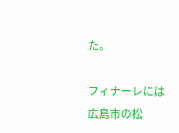た。

フィナーレには広島市の松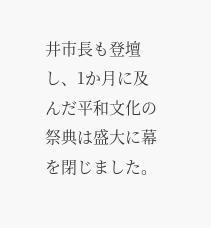井市長も登壇し、1か月に及んだ平和文化の祭典は盛大に幕を閉じました。